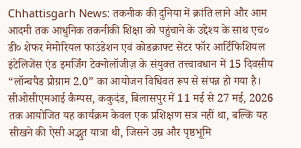Chhattisgarh News: तकनीक की दुनिया में क्रांति लाने और आम आदमी तक आधुनिक तकनीकी शिक्षा को पहुंचाने के उद्देश्य के साथ एच० डी० शेफर मेमोरियल फाउंडेशन एवं कोडक्राफ्ट सेंटर फॉर आर्टिफिशियल इंटेलिजेंस एंड इमर्जिंग टेक्नोलॉजीज़ के संयुक्त तत्त्वावधान में 15 दिवसीय “लॉन्चपैड प्रोग्राम 2.0” का आयोजन विधिवत रूप से संपन्न हो गया है। सीओसीएमआई कैम्पस, ककुदंड, बिलासपुर में 11 मई से 27 मई, 2026 तक आयोजित यह कार्यक्रम केवल एक प्रशिक्षण सत्र नहीं था, बल्कि यह सीखने की ऐसी अद्भुत यात्रा थी, जिसने उम्र और पृष्ठभूमि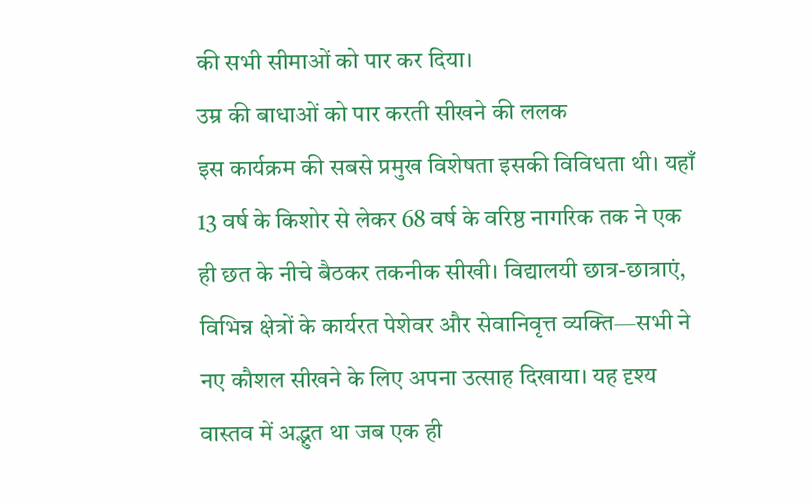की सभी सीमाओं को पार कर दिया।
उम्र की बाधाओं को पार करती सीखने की ललक
इस कार्यक्रम की सबसे प्रमुख विशेषता इसकी विविधता थी। यहाँ 13 वर्ष के किशोर से लेकर 68 वर्ष के वरिष्ठ नागरिक तक ने एक ही छत के नीचे बैठकर तकनीक सीखी। विद्यालयी छात्र-छात्राएं, विभिन्न क्षेत्रों के कार्यरत पेशेवर और सेवानिवृत्त व्यक्ति—सभी ने नए कौशल सीखने के लिए अपना उत्साह दिखाया। यह दृश्य वास्तव में अद्भुत था जब एक ही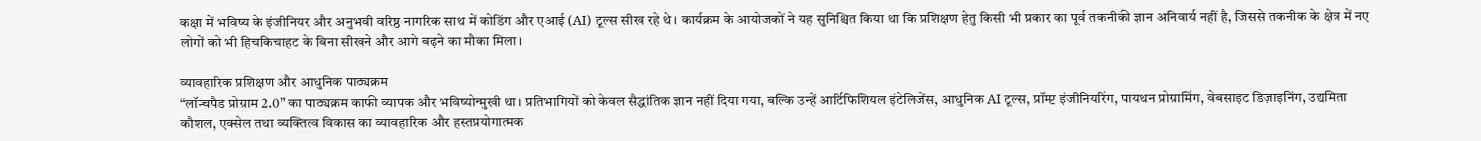कक्षा में भविष्य के इंजीनियर और अनुभवी वरिष्ठ नागरिक साथ में कोडिंग और एआई (AI) टूल्स सीख रहे थे। कार्यक्रम के आयोजकों ने यह सुनिश्चित किया था कि प्रशिक्षण हेतु किसी भी प्रकार का पूर्व तकनीकी ज्ञान अनिवार्य नहीं है, जिससे तकनीक के क्षेत्र में नए लोगों को भी हिचकिचाहट के बिना सीखने और आगे बढ़ने का मौका मिला।

व्यावहारिक प्रशिक्षण और आधुनिक पाठ्यक्रम
“लॉन्चपैड प्रोग्राम 2.0” का पाठ्यक्रम काफी व्यापक और भविष्योन्मुखी था। प्रतिभागियों को केवल सैद्धांतिक ज्ञान नहीं दिया गया, बल्कि उन्हें आर्टिफिशियल इंटेलिजेंस, आधुनिक AI टूल्स, प्रॉम्प्ट इंजीनियरिंग, पायथन प्रोग्रामिंग, वेबसाइट डिज़ाइनिंग, उद्यमिता कौशल, एक्सेल तथा व्यक्तित्व विकास का व्यावहारिक और हस्तप्रयोगात्मक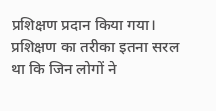प्रशिक्षण प्रदान किया गया। प्रशिक्षण का तरीका इतना सरल था कि जिन लोगों ने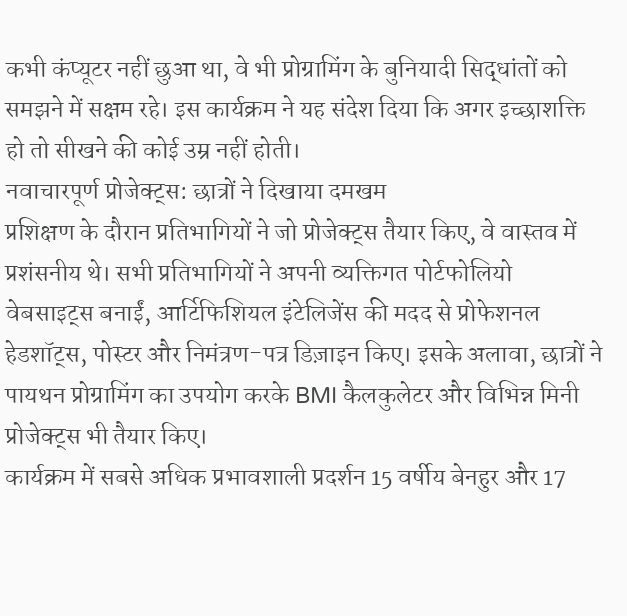कभी कंप्यूटर नहीं छुआ था, वे भी प्रोग्रामिंग के बुनियादी सिद्धांतों को समझने में सक्षम रहे। इस कार्यक्रम ने यह संदेश दिया कि अगर इच्छाशक्ति हो तो सीखने की कोई उम्र नहीं होती।
नवाचारपूर्ण प्रोजेक्ट्स: छात्रों ने दिखाया दमखम
प्रशिक्षण के दौरान प्रतिभागियों ने जो प्रोजेक्ट्स तैयार किए, वे वास्तव में प्रशंसनीय थे। सभी प्रतिभागियों ने अपनी व्यक्तिगत पोर्टफोलियो वेबसाइट्स बनाईं, आर्टिफिशियल इंटेलिजेंस की मदद से प्रोफेशनल हेडशॉट्स, पोस्टर और निमंत्रण-पत्र डिज़ाइन किए। इसके अलावा, छात्रों ने पायथन प्रोग्रामिंग का उपयोग करके BMI कैलकुलेटर और विभिन्न मिनी प्रोजेक्ट्स भी तैयार किए।
कार्यक्रम में सबसे अधिक प्रभावशाली प्रदर्शन 15 वर्षीय बेनहुर और 17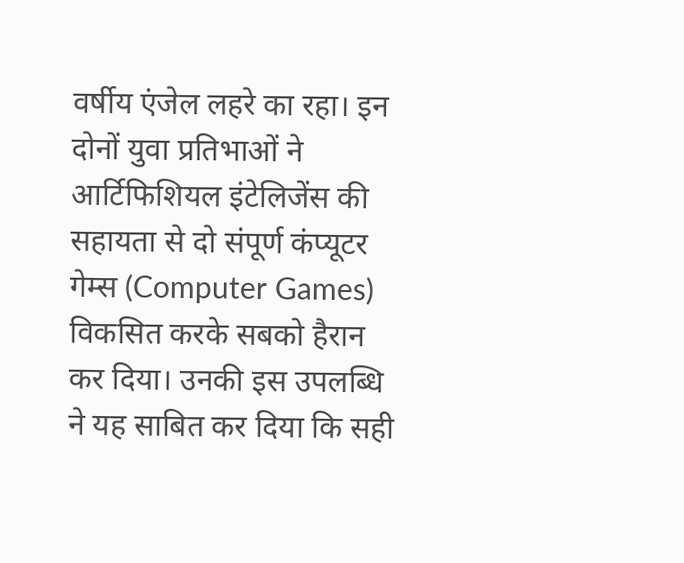वर्षीय एंजेल लहरे का रहा। इन दोनों युवा प्रतिभाओं ने आर्टिफिशियल इंटेलिजेंस की सहायता से दो संपूर्ण कंप्यूटर गेम्स (Computer Games) विकसित करके सबको हैरान कर दिया। उनकी इस उपलब्धि ने यह साबित कर दिया कि सही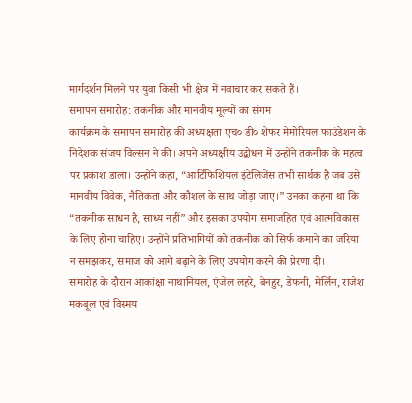मार्गदर्शन मिलने पर युवा किसी भी क्षेत्र में नवाचार कर सकते हैं।
समापन समारोह: तकनीक और मानवीय मूल्यों का संगम
कार्यक्रम के समापन समारोह की अध्यक्षता एच० डी० शेफर मेमोरियल फाउंडेशन के निदेशक संजय विल्सन ने की। अपने अध्यक्षीय उद्बोधन में उन्होंने तकनीक के महत्व पर प्रकाश डाला। उन्होंने कहा, “आर्टिफिशियल इंटेलिजेंस तभी सार्थक है जब उसे मानवीय विवेक, नैतिकता और कौशल के साथ जोड़ा जाए।” उनका कहना था कि “तकनीक साधन है, साध्य नहीं” और इसका उपयोग समाजहित एवं आत्मविकास के लिए होना चाहिए। उन्होंने प्रतिभागियों को तकनीक को सिर्फ कमाने का जरिया न समझकर, समाज को आगे बढ़ाने के लिए उपयोग करने की प्रेरणा दी।
समारोह के दौरान आकांक्षा नाथानियल, एंजेल लहरे, बेनहुर, डेफनी, मेर्लिन, राजेश मकबूल एवं विस्मय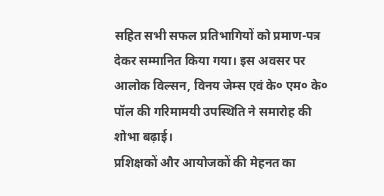सहित सभी सफल प्रतिभागियों को प्रमाण-पत्र देकर सम्मानित किया गया। इस अवसर पर आलोक विल्सन, विनय जेम्स एवं के० एम० के० पॉल की गरिमामयी उपस्थिति ने समारोह की शोभा बढ़ाई।
प्रशिक्षकों और आयोजकों की मेहनत का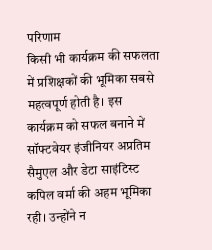परिणाम
किसी भी कार्यक्रम की सफलता में प्रशिक्षकों की भूमिका सबसे महत्वपूर्ण होती है। इस कार्यक्रम को सफल बनाने में सॉफ्टवेयर इंजीनियर अप्रतिम सैमुएल और डेटा साइंटिस्ट कपिल वर्मा की अहम भूमिका रही। उन्होंने न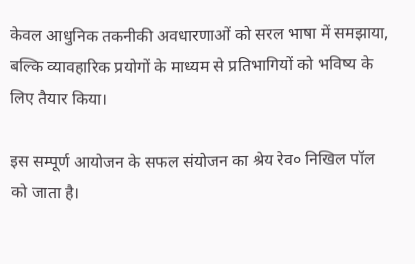केवल आधुनिक तकनीकी अवधारणाओं को सरल भाषा में समझाया, बल्कि व्यावहारिक प्रयोगों के माध्यम से प्रतिभागियों को भविष्य के लिए तैयार किया।

इस सम्पूर्ण आयोजन के सफल संयोजन का श्रेय रेव० निखिल पॉल को जाता है।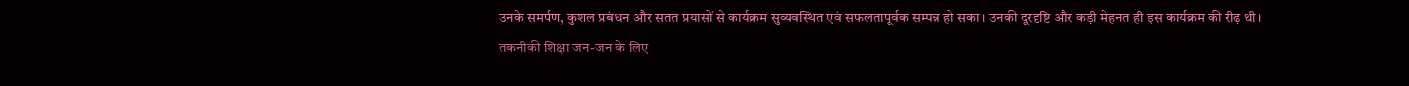उनके समर्पण, कुशल प्रबंधन और सतत प्रयासों से कार्यक्रम सुव्यवस्थित एवं सफलतापूर्वक सम्पन्न हो सका। उनकी दूरदृष्टि और कड़ी मेहनत ही इस कार्यक्रम की रीढ़ थी।
तकनीकी शिक्षा जन-जन के लिए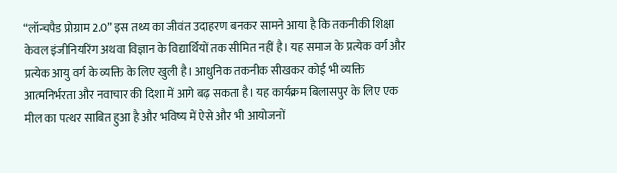“लॉन्चपैड प्रोग्राम 2.0” इस तथ्य का जीवंत उदाहरण बनकर सामने आया है कि तकनीकी शिक्षा केवल इंजीनियरिंग अथवा विज्ञान के विद्यार्थियों तक सीमित नहीं है। यह समाज के प्रत्येक वर्ग और प्रत्येक आयु वर्ग के व्यक्ति के लिए खुली है। आधुनिक तकनीक सीखकर कोई भी व्यक्ति आत्मनिर्भरता और नवाचार की दिशा में आगे बढ़ सकता है। यह कार्यक्रम बिलासपुर के लिए एक मील का पत्थर साबित हुआ है और भविष्य में ऐसे और भी आयोजनों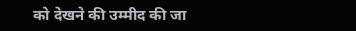को देखने की उम्मीद की जा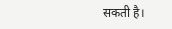सकती है।